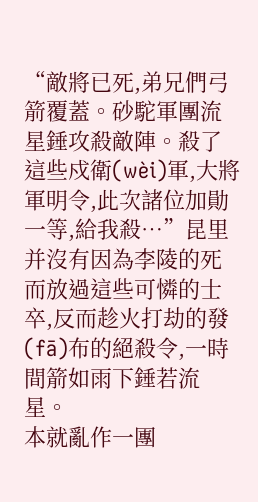“敵將已死,弟兄們弓箭覆蓋。砂駝軍團流星錘攻殺敵陣。殺了這些戍衛(wèi)軍,大將軍明令,此次諸位加勛一等,給我殺…”昆里并沒有因為李陵的死而放過這些可憐的士卒,反而趁火打劫的發(fā)布的絕殺令,一時間箭如雨下錘若流星。
本就亂作一團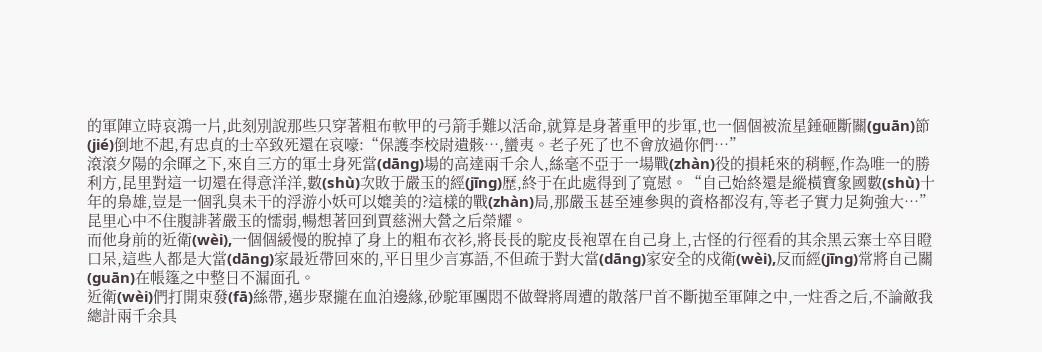的軍陣立時哀鴻一片,此刻別說那些只穿著粗布軟甲的弓箭手難以活命,就算是身著重甲的步軍,也一個個被流星錘砸斷關(guān)節(jié)倒地不起,有忠貞的士卒致死還在哀嚎:“保護李校尉遺骸…,蠻夷。老子死了也不會放過你們…”
滾滾夕陽的余暉之下,來自三方的軍士身死當(dāng)場的高達兩千余人,絲毫不亞于一場戰(zhàn)役的損耗來的稍輕,作為唯一的勝利方,昆里對這一切還在得意洋洋,數(shù)次敗于嚴玉的經(jīng)歷,終于在此處得到了寬慰。“自己始終還是縱橫寶象國數(shù)十年的梟雄,豈是一個乳臭未干的浮游小妖可以媲美的?這樣的戰(zhàn)局,那嚴玉甚至連參與的資格都沒有,等老子實力足夠強大…”昆里心中不住腹誹著嚴玉的懦弱,暢想著回到賈慈洲大營之后榮耀。
而他身前的近衛(wèi),一個個緩慢的脫掉了身上的粗布衣衫,將長長的駝皮長袍罩在自己身上,古怪的行徑看的其余黑云寨士卒目瞪口呆,這些人都是大當(dāng)家最近帶回來的,平日里少言寡語,不但疏于對大當(dāng)家安全的戍衛(wèi),反而經(jīng)常將自己關(guān)在帳篷之中整日不漏面孔。
近衛(wèi)們打開束發(fā)絲帶,邁步聚攏在血泊邊緣,砂駝軍團悶不做聲將周遭的散落尸首不斷拋至軍陣之中,一炷香之后,不論敵我總計兩千余具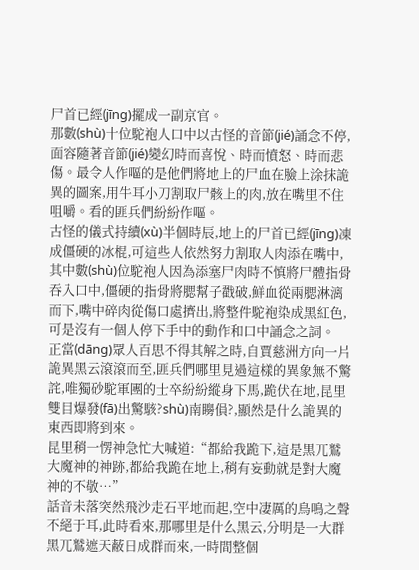尸首已經(jīng)擺成一副京官。
那數(shù)十位駝袍人口中以古怪的音節(jié)誦念不停,面容隨著音節(jié)變幻時而喜悅、時而憤怒、時而悲傷。最令人作嘔的是他們將地上的尸血在臉上涂抹詭異的圖案,用牛耳小刀割取尸骸上的肉,放在嘴里不住咀嚼。看的匪兵們紛紛作嘔。
古怪的儀式持續(xù)半個時辰,地上的尸首已經(jīng)凍成僵硬的冰棍,可這些人依然努力割取人肉添在嘴中,其中數(shù)位駝袍人因為添塞尸肉時不慎將尸體指骨吞入口中,僵硬的指骨將腮幫子戳破,鮮血從兩腮淋漓而下,嘴中碎肉從傷口處擠出,將整件駝袍染成黑紅色,可是沒有一個人停下手中的動作和口中誦念之詞。
正當(dāng)眾人百思不得其解之時,自賈慈洲方向一片詭異黑云滾滾而至,匪兵們哪里見過這樣的異象無不驚詫,唯獨砂駝軍團的士卒紛紛縱身下馬,跪伏在地,昆里雙目爆發(fā)出驚駭?shù)南矏傊?,顯然是什么詭異的東西即將到來。
昆里稍一愣神急忙大喊道:“都給我跪下,這是黒兀鷲大魔神的神跡,都給我跪在地上,稍有妄動就是對大魔神的不敬…”
話音未落突然飛沙走石平地而起,空中凄厲的鳥鳴之聲不絕于耳,此時看來,那哪里是什么黑云,分明是一大群黑兀鷲遮天蔽日成群而來,一時間整個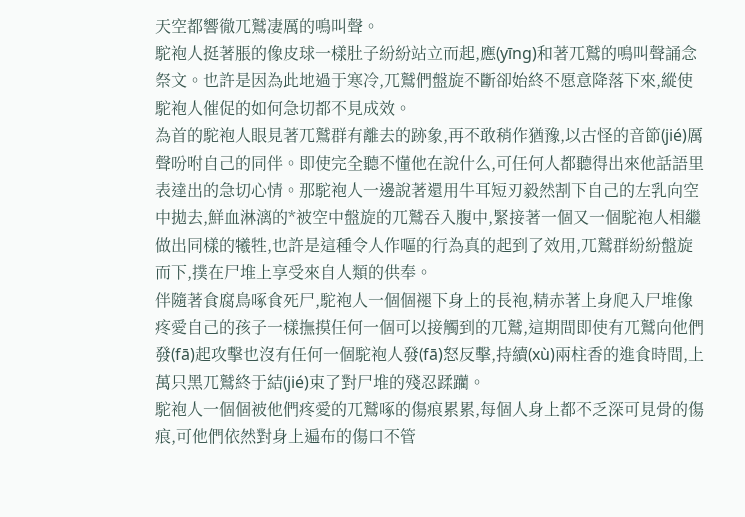天空都響徹兀鷲凄厲的鳴叫聲。
駝袍人挺著脹的像皮球一樣肚子紛紛站立而起,應(yīng)和著兀鷲的鳴叫聲誦念祭文。也許是因為此地過于寒冷,兀鷲們盤旋不斷卻始終不愿意降落下來,縱使駝袍人催促的如何急切都不見成效。
為首的駝袍人眼見著兀鷲群有離去的跡象,再不敢稍作猶豫,以古怪的音節(jié)厲聲吩咐自己的同伴。即使完全聽不懂他在說什么,可任何人都聽得出來他話語里表達出的急切心情。那駝袍人一邊說著還用牛耳短刃毅然割下自己的左乳向空中拋去,鮮血淋漓的*被空中盤旋的兀鷲吞入腹中,緊接著一個又一個駝袍人相繼做出同樣的犧牲,也許是這種令人作嘔的行為真的起到了效用,兀鷲群紛紛盤旋而下,撲在尸堆上享受來自人類的供奉。
伴隨著食腐鳥啄食死尸,駝袍人一個個褪下身上的長袍,精赤著上身爬入尸堆像疼愛自己的孩子一樣撫摸任何一個可以接觸到的兀鷲,這期間即使有兀鷲向他們發(fā)起攻擊也沒有任何一個駝袍人發(fā)怒反擊,持續(xù)兩柱香的進食時間,上萬只黑兀鷲終于結(jié)束了對尸堆的殘忍蹂躪。
駝袍人一個個被他們疼愛的兀鷲啄的傷痕累累,每個人身上都不乏深可見骨的傷痕,可他們依然對身上遍布的傷口不管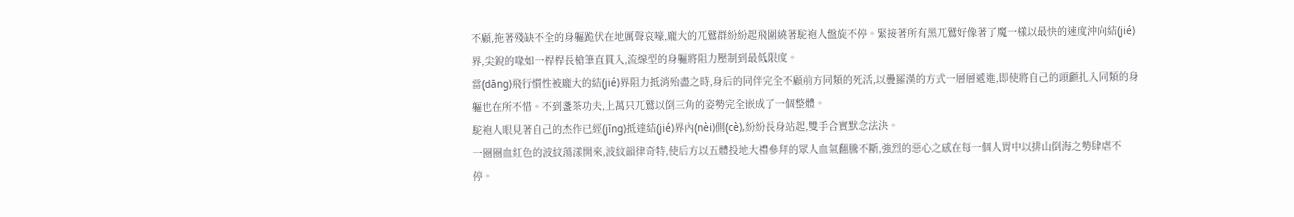不顧,拖著殘缺不全的身軀跪伏在地厲聲哀嚎,龐大的兀鷲群紛紛起飛圍繞著駝袍人盤旋不停。緊接著所有黑兀鷲好像著了魔一樣以最快的速度沖向結(jié)界,尖銳的喙如一桿桿長槍筆直貫入,流線型的身軀將阻力壓制到最低限度。
當(dāng)飛行慣性被龐大的結(jié)界阻力抵消殆盡之時,身后的同伴完全不顧前方同類的死活,以疊羅漢的方式一層層遞進,即使將自己的頭顱扎入同類的身軀也在所不惜。不到盞茶功夫,上萬只兀鷲以倒三角的姿勢完全嵌成了一個整體。
駝袍人眼見著自己的杰作已經(jīng)抵達結(jié)界內(nèi)側(cè),紛紛長身站起,雙手合實默念法決。
一圈圈血紅色的波紋蕩漾開來,波紋韻律奇特,使后方以五體投地大禮參拜的眾人血氣翻騰不斷,強烈的惡心之感在每一個人胃中以排山倒海之勢肆虐不停。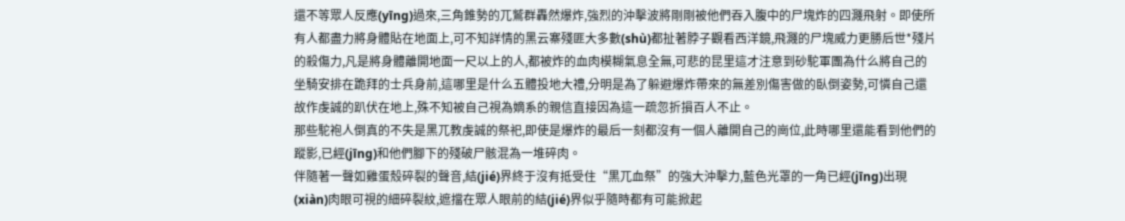還不等眾人反應(yīng)過來,三角錐勢的兀鷲群轟然爆炸,強烈的沖擊波將剛剛被他們吞入腹中的尸塊炸的四濺飛射。即使所有人都盡力將身體貼在地面上,可不知詳情的黑云寨殘匪大多數(shù)都扯著脖子觀看西洋鏡,飛濺的尸塊威力更勝后世*殘片的殺傷力,凡是將身體離開地面一尺以上的人,都被炸的血肉模糊氣息全無,可悲的昆里這才注意到砂駝軍團為什么將自己的坐騎安排在跪拜的士兵身前,這哪里是什么五體投地大禮,分明是為了躲避爆炸帶來的無差別傷害做的臥倒姿勢,可憐自己還故作虔誠的趴伏在地上,殊不知被自己視為嫡系的親信直接因為這一疏忽折損百人不止。
那些駝袍人倒真的不失是黑兀教虔誠的祭祀,即使是爆炸的最后一刻都沒有一個人離開自己的崗位,此時哪里還能看到他們的蹤影,已經(jīng)和他們腳下的殘破尸骸混為一堆碎肉。
伴隨著一聲如雞蛋殼碎裂的聲音,結(jié)界終于沒有抵受住“黒兀血祭”的強大沖擊力,藍色光罩的一角已經(jīng)出現(xiàn)肉眼可視的細碎裂紋,遮擋在眾人眼前的結(jié)界似乎隨時都有可能掀起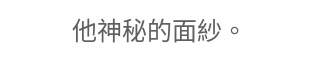他神秘的面紗。